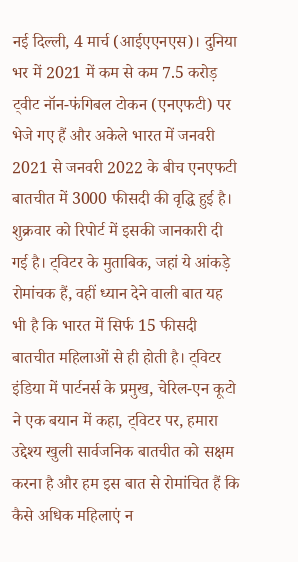नई दिल्ली, 4 मार्च (आईएएनएस)। दुनिया भर में 2021 में कम से कम 7.5 करोड़ ट्वीट नॉन-फंगिबल टोकन (एनएफटी) पर भेजे गए हैं और अकेले भारत में जनवरी 2021 से जनवरी 2022 के बीच एनएफटी बातचीत में 3000 फीसदी की वृद्धि हुई है। शुक्रवार को रिपोर्ट में इसकी जानकारी दी गई है। ट्विटर के मुताबिक, जहां ये आंकड़े रोमांचक हैं, वहीं ध्यान देने वाली बात यह भी है कि भारत में सिर्फ 15 फीसदी बातचीत महिलाओं से ही होती है। ट्विटर इंडिया में पार्टनर्स के प्रमुख, चेरिल-एन कूटो ने एक बयान में कहा, ट्विटर पर, हमारा उद्देश्य खुली सार्वजनिक बातचीत को सक्षम करना है और हम इस बात से रोमांचित हैं कि कैसे अधिक महिलाएं न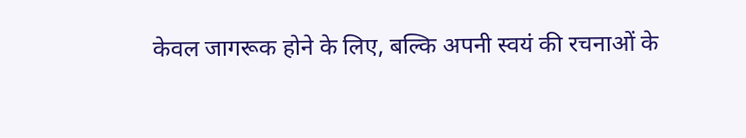केवल जागरूक होने के लिए, बल्कि अपनी स्वयं की रचनाओं के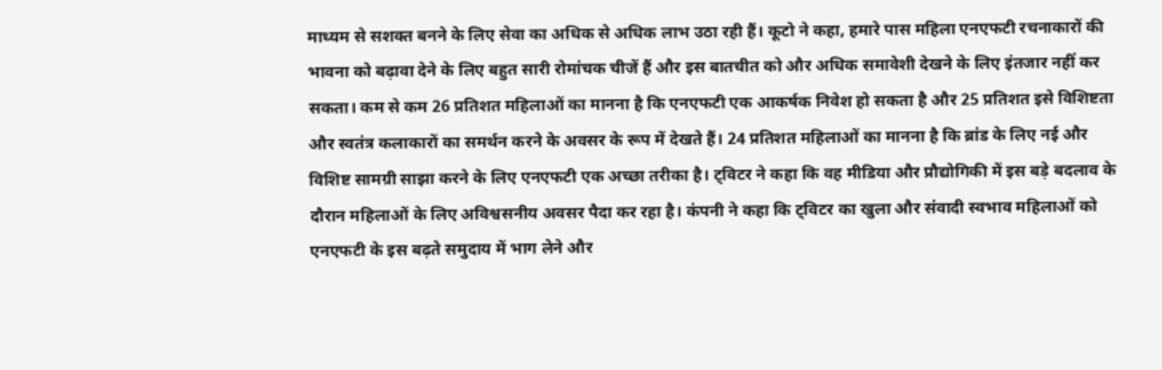माध्यम से सशक्त बनने के लिए सेवा का अधिक से अधिक लाभ उठा रही हैं। कूटो ने कहा, हमारे पास महिला एनएफटी रचनाकारों की भावना को बढ़ावा देने के लिए बहुत सारी रोमांचक चीजें हैं और इस बातचीत को और अधिक समावेशी देखने के लिए इंतजार नहीं कर सकता। कम से कम 26 प्रतिशत महिलाओं का मानना है कि एनएफटी एक आकर्षक निवेश हो सकता है और 25 प्रतिशत इसे विशिष्टता और स्वतंत्र कलाकारों का समर्थन करने के अवसर के रूप में देखते हैं। 24 प्रतिशत महिलाओं का मानना है कि ब्रांड के लिए नई और विशिष्ट सामग्री साझा करने के लिए एनएफटी एक अच्छा तरीका है। ट्विटर ने कहा कि वह मीडिया और प्रौद्योगिकी में इस बड़े बदलाव के दौरान महिलाओं के लिए अविश्वसनीय अवसर पैदा कर रहा है। कंपनी ने कहा कि ट्विटर का खुला और संवादी स्वभाव महिलाओं को एनएफटी के इस बढ़ते समुदाय में भाग लेने और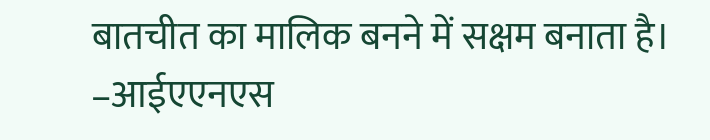बातचीत का मालिक बनने में सक्षम बनाता है। –आईएएनएस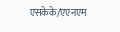एसकेके/एएनएम